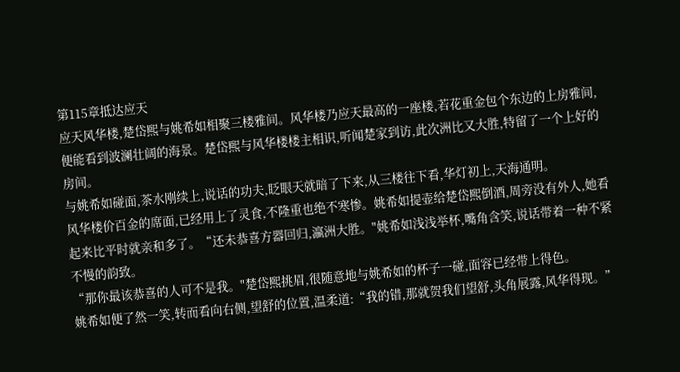第115章抵达应天
应天风华楼,楚岱熙与姚希如相聚三楼雅间。风华楼乃应天最高的一座楼,若花重金包个东边的上房雅间,便能看到波澜壮阔的海景。楚岱熙与风华楼楼主相识,听闻楚家到访,此次洲比又大胜,特留了一个上好的房间。
与姚希如碰面,茶水刚续上,说话的功夫,眨眼天就暗了下来,从三楼往下看,华灯初上,天海通明。
风华楼价百金的席面,已经用上了灵食,不隆重也绝不寒惨。姚希如提壶给楚岱熙倒酒,周旁没有外人,她看起来比平时就亲和多了。“还未恭喜方器回归,瀛洲大胜。"姚希如浅浅举杯,嘴角含笑,说话带着一种不紧不慢的韵致。
“那你最该恭喜的人可不是我。"楚岱熙挑眉,很随意地与姚希如的杯子一碰,面容已经带上得色。
姚希如便了然一笑,转而看向右侧,望舒的位置,温柔道:“我的错,那就贺我们望舒,头角展露,风华得现。”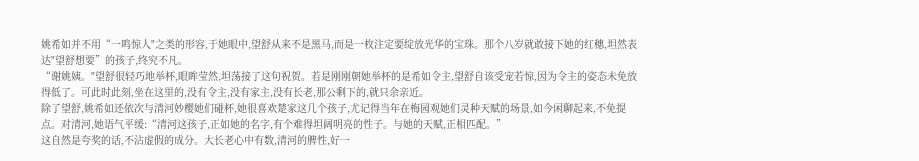姚希如并不用“一鸣惊人"之类的形容,于她眼中,望舒从来不是黑马,而是一枚注定要绽放光华的宝珠。那个八岁就敢接下她的红穗,坦然表达"望舒想要”的孩子,终究不凡。
“谢姚姨。"望舒很轻巧地举杯,眼眸莹然,坦荡接了这句祝贺。若是刚刚朝她举杯的是希如令主,望舒自该受宠若惊,因为令主的姿态未免放得低了。可此时此刻,坐在这里的,没有令主,没有家主,没有长老,那公剩下的,就只余亲近。
除了望舒,姚希如还依次与清河妙樱她们碰杯,她很喜欢楚家这几个孩子,尤记得当年在梅园观她们灵种天赋的场景,如今闲聊起来,不免提点。对清河,她语气平缓:“清河这孩子,正如她的名字,有个难得坦阔明亮的性子。与她的天赋,正相匹配。”
这自然是夸奖的话,不沾虚假的成分。大长老心中有数,清河的脾性,好一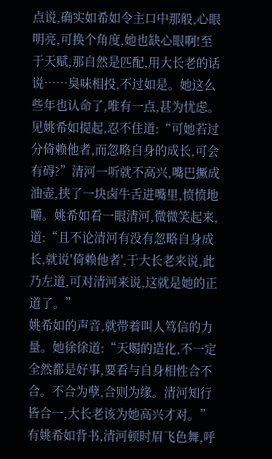点说,确实如希如令主口中那般,心眼明亮,可换个角度,她也缺心眼啊!至于天赋,那自然是匹配,用大长老的话说……臭味相投,不过如是。她这么些年也认命了,唯有一点,甚为忧虑。见姚希如提起,忍不住道:“可她若过分倚赖他者,而忽略自身的成长,可会有碍?”清河一听就不高兴,嘴巴撅成油壶,挟了一块卤牛舌进嘴里,愤愤地嚼。姚希如看一眼清河,微微笑起来,道:“且不论清河有没有忽略自身成长,就说′倚赖他者',于大长老来说,此乃左道,可对清河来说,这就是她的正道了。”
姚希如的声音,就带着叫人笃信的力量。她徐徐道:“天赐的造化,不一定全然都是好事,要看与自身相性合不合。不合为孽,合则为缘。清河知行皆合一,大长老该为她高兴才对。”有姚希如背书,清河顿时眉飞色舞,呼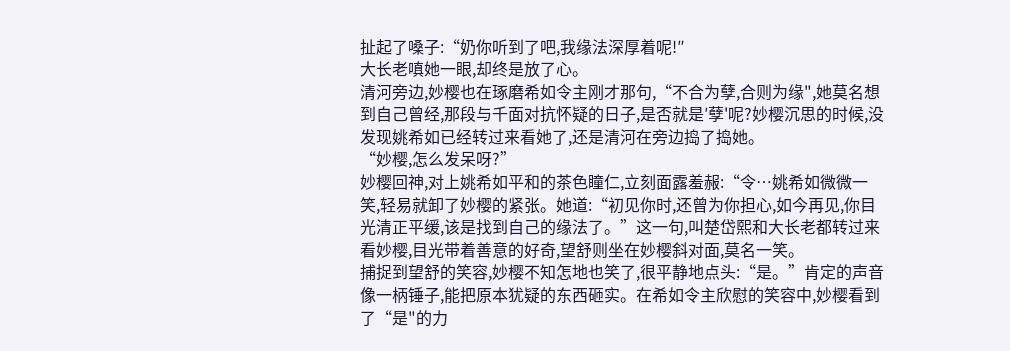扯起了嗓子:“奶你听到了吧,我缘法深厚着呢!″
大长老嗔她一眼,却终是放了心。
清河旁边,妙樱也在琢磨希如令主刚才那句,“不合为孽,合则为缘",她莫名想到自己曾经,那段与千面对抗怀疑的日子,是否就是′孽'呢?妙樱沉思的时候,没发现姚希如已经转过来看她了,还是清河在旁边捣了捣她。
“妙樱,怎么发呆呀?”
妙樱回神,对上姚希如平和的茶色瞳仁,立刻面露羞赧:“令…姚希如微微一笑,轻易就卸了妙樱的紧张。她道:“初见你时,还曾为你担心,如今再见,你目光清正平缓,该是找到自己的缘法了。”这一句,叫楚岱熙和大长老都转过来看妙樱,目光带着善意的好奇,望舒则坐在妙樱斜对面,莫名一笑。
捕捉到望舒的笑容,妙樱不知怎地也笑了,很平静地点头:“是。”肯定的声音像一柄锤子,能把原本犹疑的东西砸实。在希如令主欣慰的笑容中,妙樱看到了“是"的力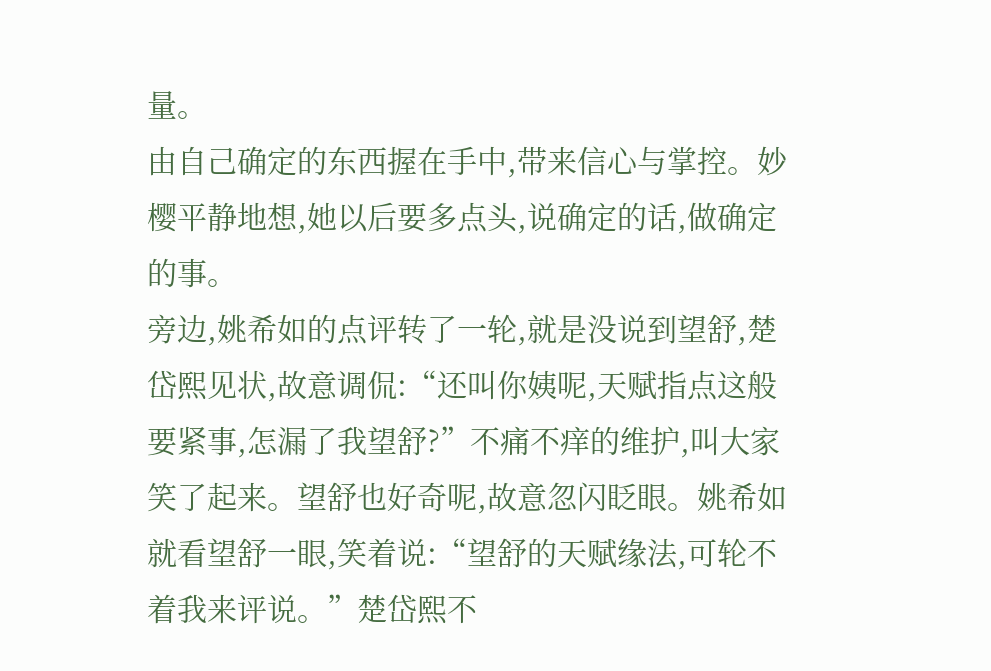量。
由自己确定的东西握在手中,带来信心与掌控。妙樱平静地想,她以后要多点头,说确定的话,做确定的事。
旁边,姚希如的点评转了一轮,就是没说到望舒,楚岱熙见状,故意调侃:“还叫你姨呢,天赋指点这般要紧事,怎漏了我望舒?”不痛不痒的维护,叫大家笑了起来。望舒也好奇呢,故意忽闪眨眼。姚希如就看望舒一眼,笑着说:“望舒的天赋缘法,可轮不着我来评说。”楚岱熙不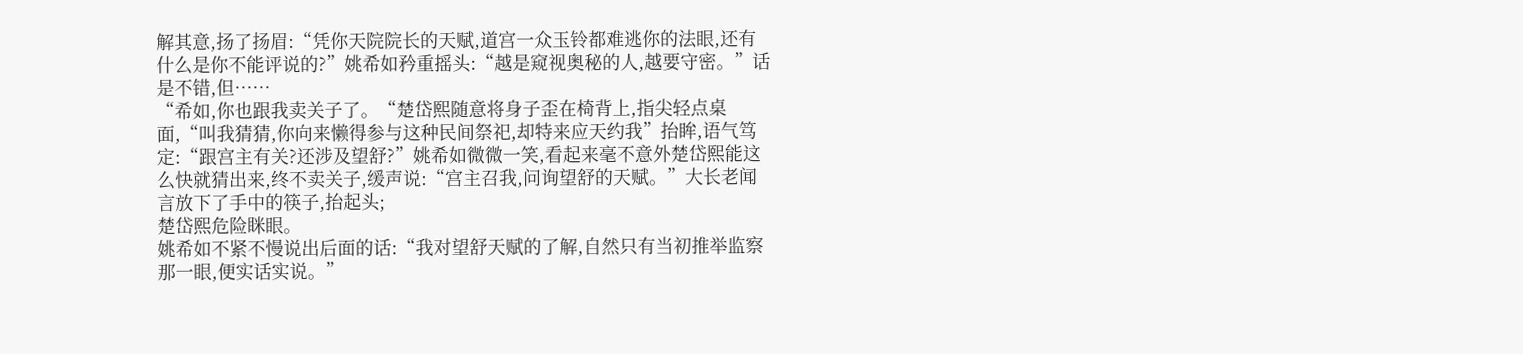解其意,扬了扬眉:“凭你天院院长的天赋,道宫一众玉铃都难逃你的法眼,还有什么是你不能评说的?”姚希如矜重摇头:“越是窥视奥秘的人,越要守密。”话是不错,但……
“希如,你也跟我卖关子了。“楚岱熙随意将身子歪在椅背上,指尖轻点桌面,“叫我猜猜,你向来懒得参与这种民间祭祀,却特来应天约我”抬眸,语气笃定:“跟宫主有关?还涉及望舒?”姚希如微微一笑,看起来毫不意外楚岱熙能这么快就猜出来,终不卖关子,缓声说:“宫主召我,问询望舒的天赋。”大长老闻言放下了手中的筷子,抬起头;
楚岱熙危险眯眼。
姚希如不紧不慢说出后面的话:“我对望舒天赋的了解,自然只有当初推举监察那一眼,便实话实说。”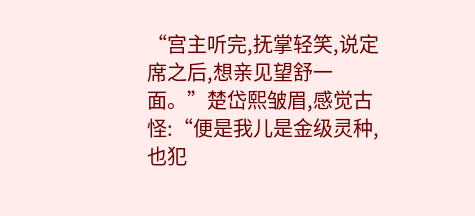“宫主听完,抚掌轻笑,说定席之后,想亲见望舒一面。”楚岱熙皱眉,感觉古怪:“便是我儿是金级灵种,也犯